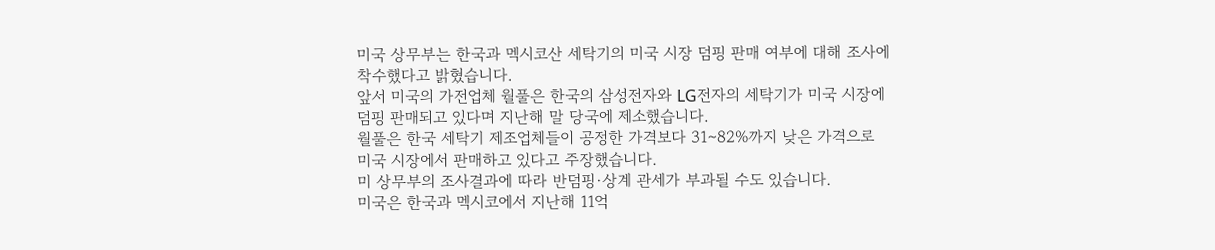미국 상무부는 한국과 멕시코산 세탁기의 미국 시장 덤핑 판매 여부에 대해 조사에 착수했다고 밝혔습니다.
앞서 미국의 가전업체 월풀은 한국의 삼성전자와 LG전자의 세탁기가 미국 시장에 덤핑 판매되고 있다며 지난해 말 당국에 제소했습니다.
월풀은 한국 세탁기 제조업체들이 공정한 가격보다 31∼82%까지 낮은 가격으로 미국 시장에서 판매하고 있다고 주장했습니다.
미 상무부의 조사결과에 따라 반덤핑·상계 관세가 부과될 수도 있습니다.
미국은 한국과 멕시코에서 지난해 11억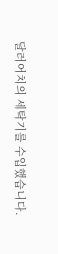달러어치의 세탁기를 수입했습니다.